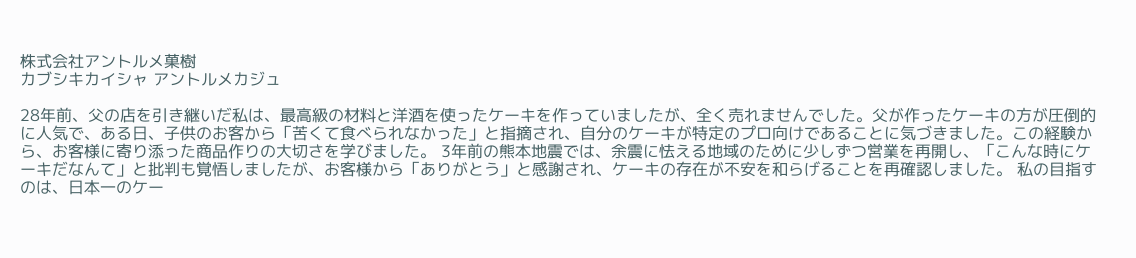株式会社アントルメ菓樹
カブシキカイシャ アントルメカジュ

28年前、父の店を引き継いだ私は、最高級の材料と洋酒を使ったケーキを作っていましたが、全く売れませんでした。父が作ったケーキの方が圧倒的に人気で、ある日、子供のお客から「苦くて食べられなかった」と指摘され、自分のケーキが特定のプロ向けであることに気づきました。この経験から、お客様に寄り添った商品作りの大切さを学びました。 3年前の熊本地震では、余震に怯える地域のために少しずつ営業を再開し、「こんな時にケーキだなんて」と批判も覚悟しましたが、お客様から「ありがとう」と感謝され、ケーキの存在が不安を和らげることを再確認しました。 私の目指すのは、日本一のケー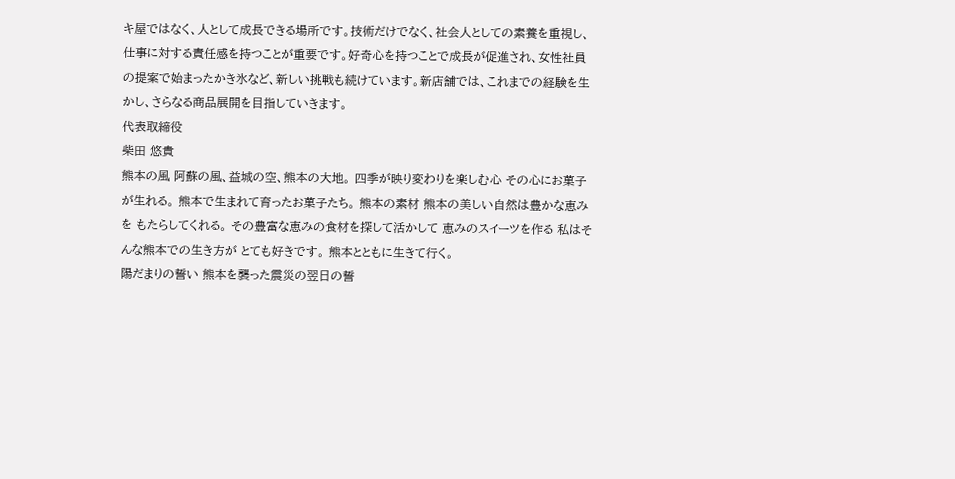キ屋ではなく、人として成長できる場所です。技術だけでなく、社会人としての素養を重視し、仕事に対する責任感を持つことが重要です。好奇心を持つことで成長が促進され、女性社員の提案で始まったかき氷など、新しい挑戦も続けています。新店舗では、これまでの経験を生かし、さらなる商品展開を目指していきます。
代表取締役
柴田 悠貴
熊本の風 阿蘇の風、益城の空、熊本の大地。 四季が映り変わりを楽しむ心 その心にお菓子が生れる。 熊本で生まれて育ったお菓子たち。 熊本の素材 熊本の美しい自然は豊かな恵みを もたらしてくれる。 その豊富な恵みの食材を探して活かして 恵みのスイーツを作る 私はそんな熊本での生き方が とても好きです。 熊本とともに生きて行く。
陽だまりの誓い 熊本を襲った震災の翌日の誓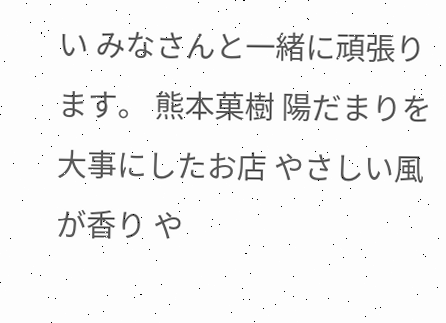い みなさんと一緒に頑張ります。 熊本菓樹 陽だまりを大事にしたお店 やさしい風が香り や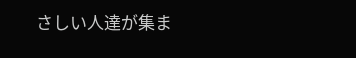さしい人達が集ま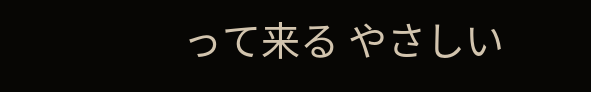って来る やさしい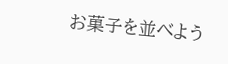お菓子を並べよう